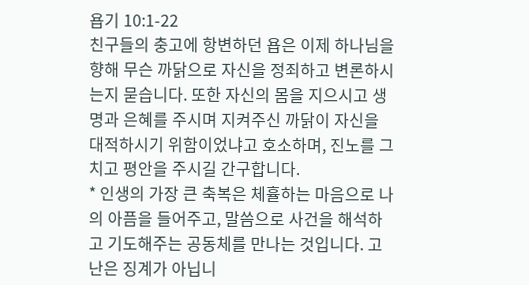욥기 10:1-22
친구들의 충고에 항변하던 욥은 이제 하나님을 향해 무슨 까닭으로 자신을 정죄하고 변론하시는지 묻습니다. 또한 자신의 몸을 지으시고 생명과 은혜를 주시며 지켜주신 까닭이 자신을 대적하시기 위함이었냐고 호소하며, 진노를 그치고 평안을 주시길 간구합니다.
* 인생의 가장 큰 축복은 체휼하는 마음으로 나의 아픔을 들어주고, 말씀으로 사건을 해석하고 기도해주는 공동체를 만나는 것입니다. 고난은 징계가 아닙니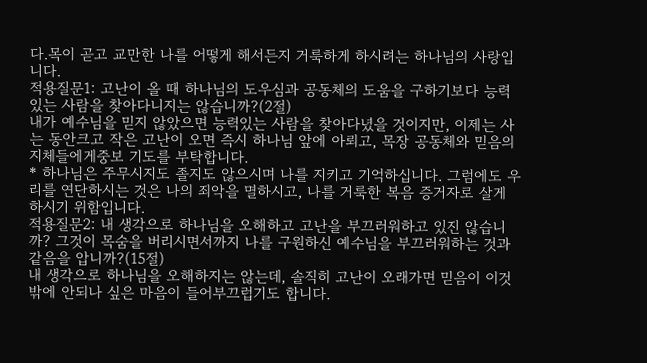다.목이 곧고 교만한 나를 어떻게 해서든지 거룩하게 하시려는 하나님의 사랑입니다.
적용질문1: 고난이 올 때 하나님의 도우심과 공동체의 도움을 구하기보다 능력있는 사람을 찾아다니지는 않습니까?(2절)
내가 예수님을 믿지 않았으면 능력있는 사람을 찾아다녔을 것이지만, 이제는 사는 동안크고 작은 고난이 오면 즉시 하나님 앞에 아뢰고, 목장 공동체와 믿음의 지체들에게중보 기도를 부탁합니다.
* 하나님은 주무시지도 졸지도 않으시며 나를 지키고 기억하십니다. 그럼에도 우리를 연단하시는 것은 나의 죄악을 멸하시고, 나를 거룩한 복음 증거자로 살게 하시기 위함입니다.
적용질문2: 내 생각으로 하나님을 오해하고 고난을 부끄러워하고 있진 않습니까? 그것이 목숨을 버리시면서까지 나를 구원하신 예수님을 부끄러워하는 것과 같음을 압니까?(15절)
내 생각으로 하나님을 오해하지는 않는데, 솔직히 고난이 오래가면 믿음이 이것 밖에 안되나 싶은 마음이 들어부끄럽기도 합니다.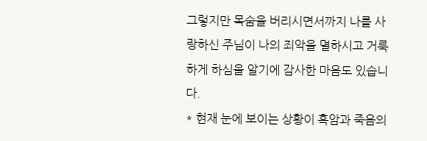그렇지만 목숨을 버리시면서까지 나를 사랑하신 주님이 나의 죄악을 멸하시고 거룩하게 하심을 알기에 감사한 마음도 있습니다.
* 현재 눈에 보이는 상황이 흑암과 죽음의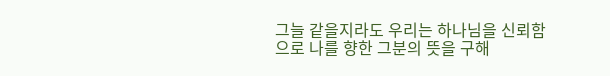그늘 같을지라도 우리는 하나님을 신뢰함으로 나를 향한 그분의 뜻을 구해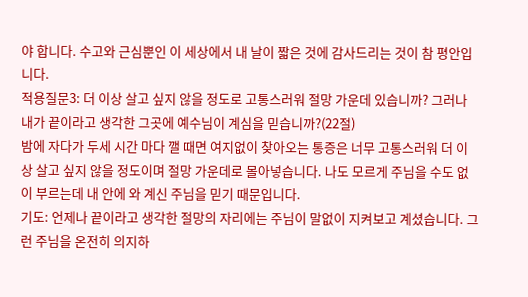야 합니다. 수고와 근심뿐인 이 세상에서 내 날이 짧은 것에 감사드리는 것이 참 평안입니다.
적용질문3: 더 이상 살고 싶지 않을 정도로 고통스러워 절망 가운데 있습니까? 그러나 내가 끝이라고 생각한 그곳에 예수님이 계심을 믿습니까?(22절)
밤에 자다가 두세 시간 마다 깰 때면 여지없이 찾아오는 통증은 너무 고통스러워 더 이상 살고 싶지 않을 정도이며 절망 가운데로 몰아넣습니다. 나도 모르게 주님을 수도 없이 부르는데 내 안에 와 계신 주님을 믿기 때문입니다.
기도: 언제나 끝이라고 생각한 절망의 자리에는 주님이 말없이 지켜보고 계셨습니다. 그런 주님을 온전히 의지하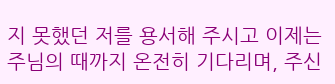지 못했던 저를 용서해 주시고 이제는 주님의 때까지 온전히 기다리며, 주신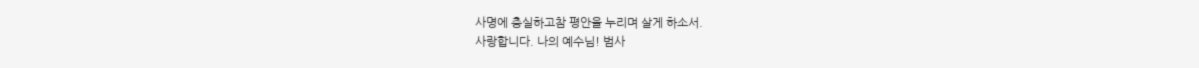사명에 충실하고참 평안을 누리며 살게 하소서.
사랑합니다. 나의 예수님! 범사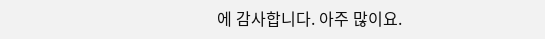에 감사합니다. 아주 많이요.